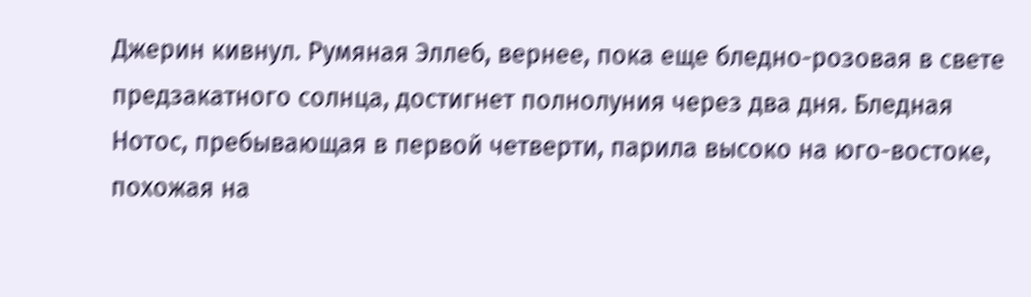Джерин кивнул. Румяная Эллеб, вернее, пока еще бледно-розовая в свете предзакатного солнца, достигнет полнолуния через два дня. Бледная Нотос, пребывающая в первой четверти, парила высоко на юго-востоке, похожая на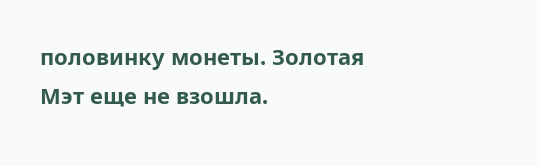половинку монеты. Золотая Мэт еще не взошла.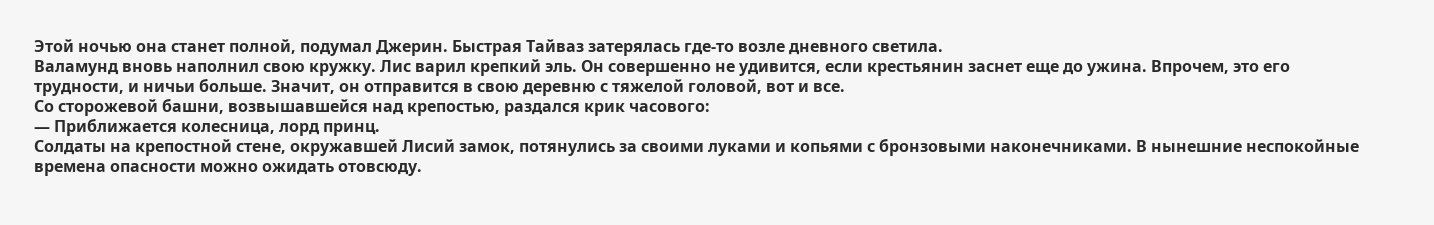Этой ночью она станет полной, подумал Джерин. Быстрая Тайваз затерялась где-то возле дневного светила.
Валамунд вновь наполнил свою кружку. Лис варил крепкий эль. Он совершенно не удивится, если крестьянин заснет еще до ужина. Впрочем, это его трудности, и ничьи больше. Значит, он отправится в свою деревню с тяжелой головой, вот и все.
Со сторожевой башни, возвышавшейся над крепостью, раздался крик часового:
— Приближается колесница, лорд принц.
Солдаты на крепостной стене, окружавшей Лисий замок, потянулись за своими луками и копьями с бронзовыми наконечниками. В нынешние неспокойные времена опасности можно ожидать отовсюду.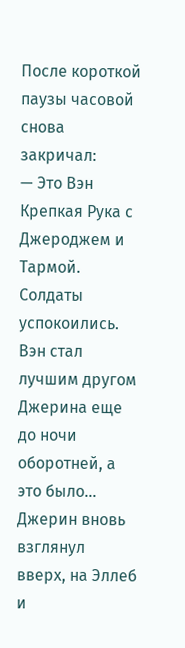После короткой паузы часовой снова закричал:
— Это Вэн Крепкая Рука с Джероджем и Тармой.
Солдаты успокоились. Вэн стал лучшим другом Джерина еще до ночи оборотней, а это было… Джерин вновь взглянул вверх, на Эллеб и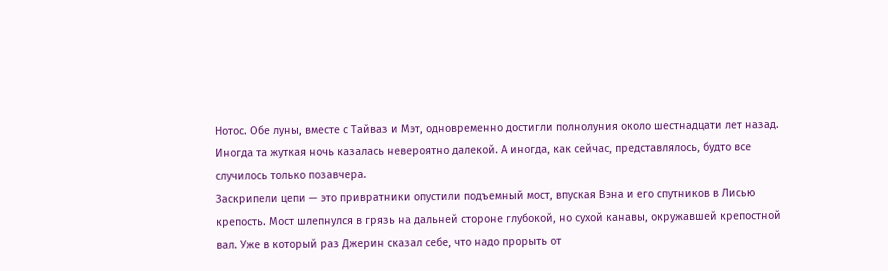Нотос. Обе луны, вместе с Тайваз и Мэт, одновременно достигли полнолуния около шестнадцати лет назад. Иногда та жуткая ночь казалась невероятно далекой. А иногда, как сейчас, представлялось, будто все случилось только позавчера.
Заскрипели цепи — это привратники опустили подъемный мост, впуская Вэна и его спутников в Лисью крепость. Мост шлепнулся в грязь на дальней стороне глубокой, но сухой канавы, окружавшей крепостной вал. Уже в который раз Джерин сказал себе, что надо прорыть от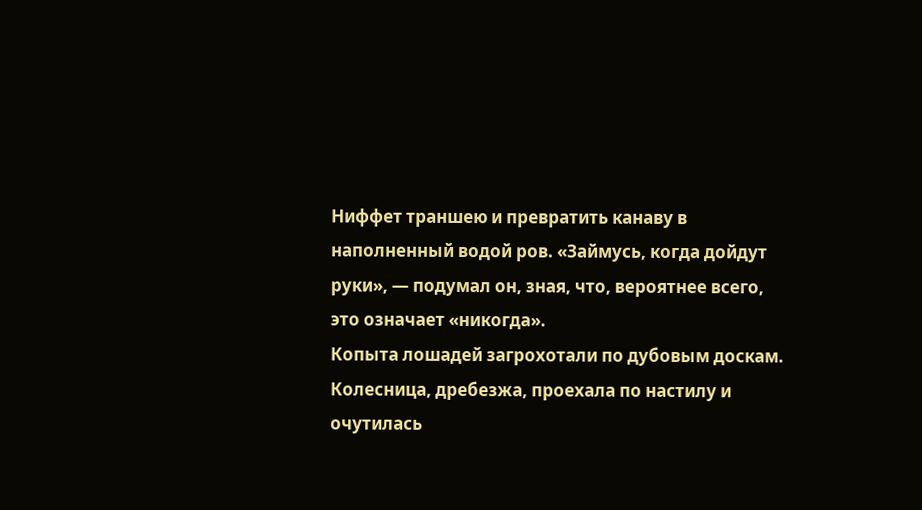Ниффет траншею и превратить канаву в наполненный водой ров. «Займусь, когда дойдут руки», — подумал он, зная, что, вероятнее всего, это означает «никогда».
Копыта лошадей загрохотали по дубовым доскам. Колесница, дребезжа, проехала по настилу и очутилась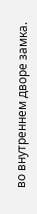во внутреннем дворе замка.